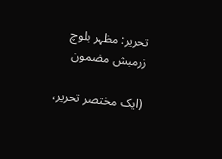تحریر: مظہر بلوچ
زرمبش مضمون

(ایک مختصر تحریر،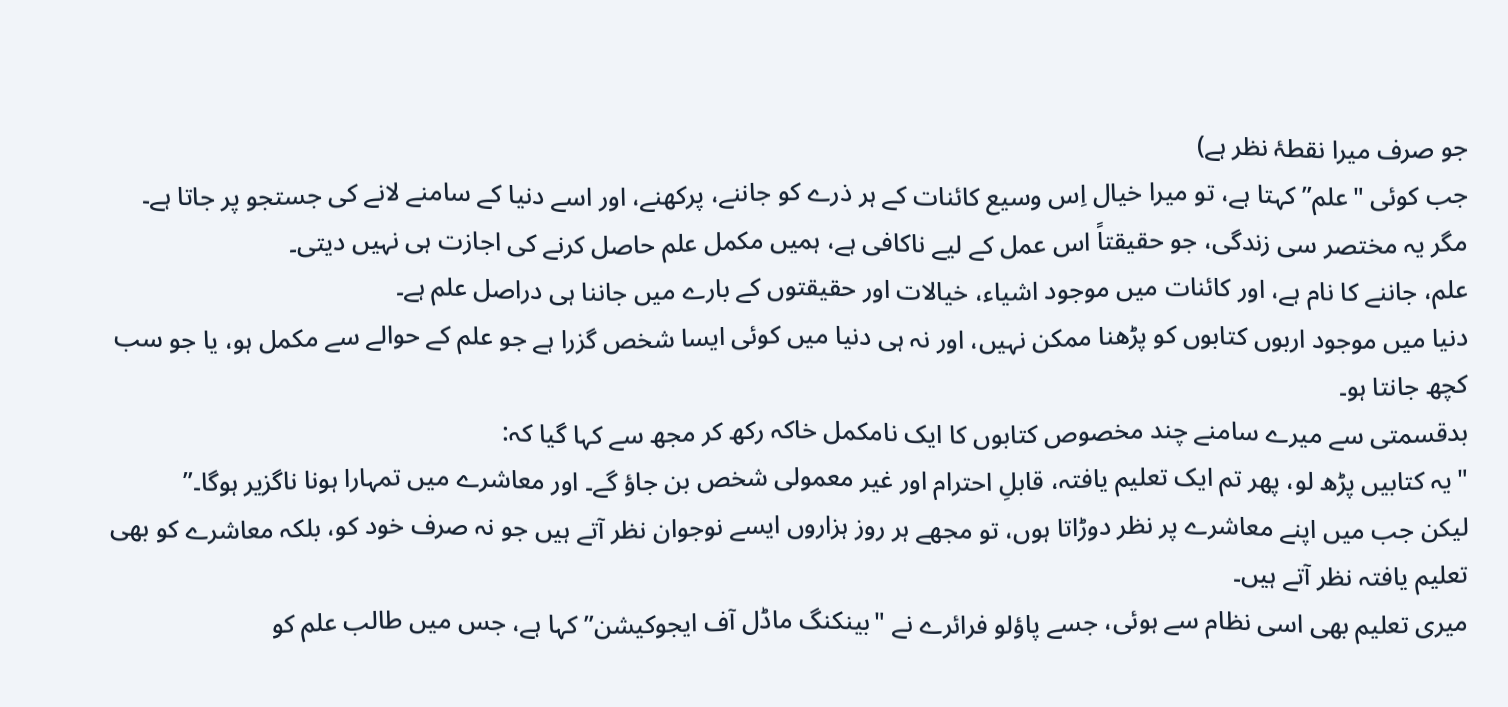جو صرف میرا نقطۂ نظر ہے)
جب کوئی "علم” کہتا ہے، تو میرا خیال اِس وسیع کائنات کے ہر ذرے کو جاننے، پرکھنے، اور اسے دنیا کے سامنے لانے کی جستجو پر جاتا ہے۔ مگر یہ مختصر سی زندگی، جو حقیقتاً اس عمل کے لیے ناکافی ہے، ہمیں مکمل علم حاصل کرنے کی اجازت ہی نہیں دیتی۔
علم، جاننے کا نام ہے، اور کائنات میں موجود اشیاء، خیالات اور حقیقتوں کے بارے میں جاننا ہی دراصل علم ہے۔
دنیا میں موجود اربوں کتابوں کو پڑھنا ممکن نہیں، اور نہ ہی دنیا میں کوئی ایسا شخص گزرا ہے جو علم کے حوالے سے مکمل ہو، یا جو سب کچھ جانتا ہو۔
بدقسمتی سے میرے سامنے چند مخصوص کتابوں کا ایک نامکمل خاکہ رکھ کر مجھ سے کہا گیا کہ:
"یہ کتابیں پڑھ لو، پھر تم ایک تعلیم یافتہ، قابلِ احترام اور غیر معمولی شخص بن جاؤ گے۔ اور معاشرے میں تمہارا ہونا ناگزیر ہوگا۔”
لیکن جب میں اپنے معاشرے پر نظر دوڑاتا ہوں، تو مجھے ہر روز ہزاروں ایسے نوجوان نظر آتے ہیں جو نہ صرف خود کو، بلکہ معاشرے کو بھی تعلیم یافتہ نظر آتے ہیں۔
میری تعلیم بھی اسی نظام سے ہوئی، جسے پاؤلو فرائرے نے "بینکنگ ماڈل آف ایجوکیشن” کہا ہے، جس میں طالب علم کو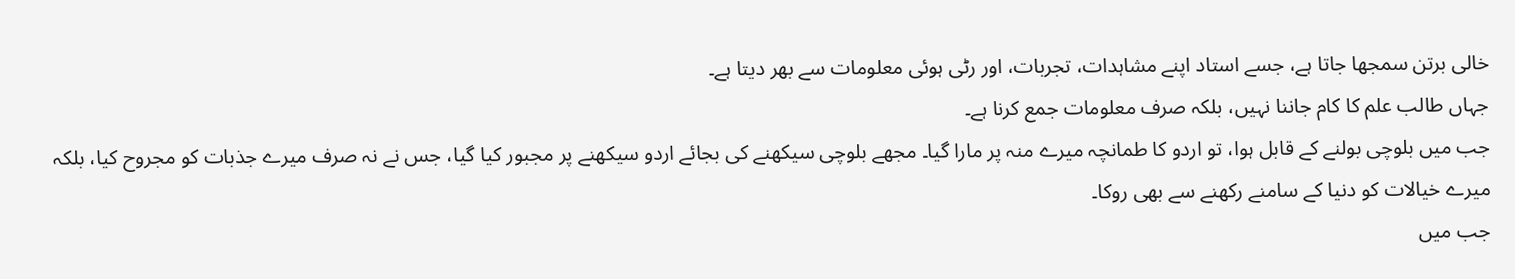خالی برتن سمجھا جاتا ہے، جسے استاد اپنے مشاہدات، تجربات، اور رٹی ہوئی معلومات سے بھر دیتا ہے۔
جہاں طالب علم کا کام جاننا نہیں، بلکہ صرف معلومات جمع کرنا ہے۔
جب میں بلوچی بولنے کے قابل ہوا، تو اردو کا طمانچہ میرے منہ پر مارا گیا۔ مجھے بلوچی سیکھنے کی بجائے اردو سیکھنے پر مجبور کیا گیا، جس نے نہ صرف میرے جذبات کو مجروح کیا، بلکہ میرے خیالات کو دنیا کے سامنے رکھنے سے بھی روکا۔
جب میں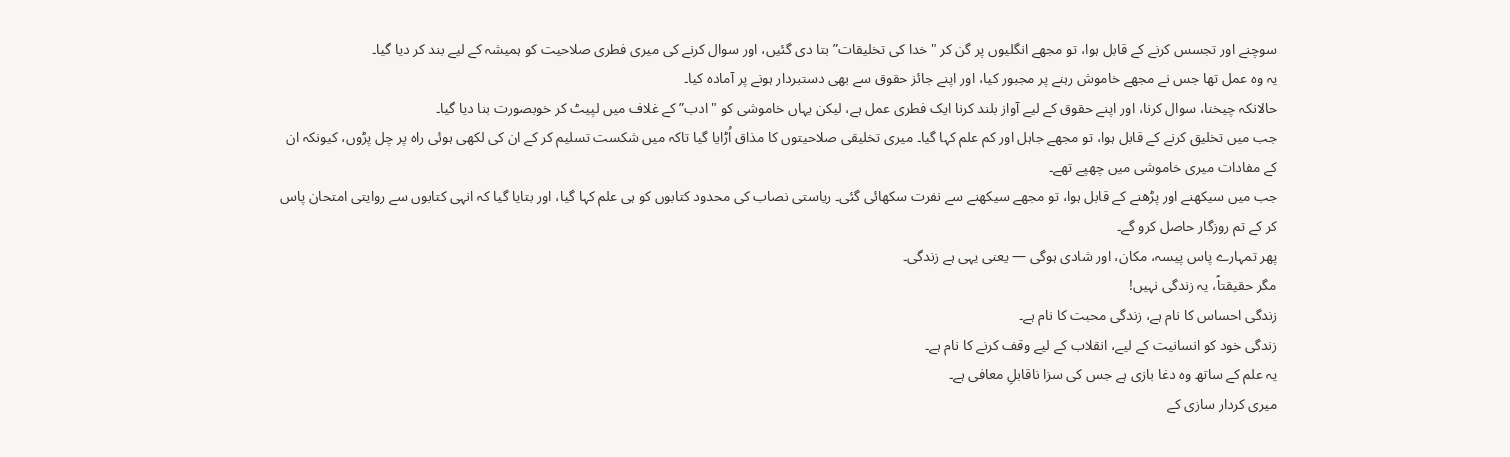سوچنے اور تجسس کرنے کے قابل ہوا، تو مجھے انگلیوں پر گن کر "خدا کی تخلیقات” بتا دی گئیں، اور سوال کرنے کی میری فطری صلاحیت کو ہمیشہ کے لیے بند کر دیا گیا۔
یہ وہ عمل تھا جس نے مجھے خاموش رہنے پر مجبور کیا، اور اپنے جائز حقوق سے بھی دستبردار ہونے پر آمادہ کیا۔
حالانکہ چیخنا، سوال کرنا، اور اپنے حقوق کے لیے آواز بلند کرنا ایک فطری عمل ہے، لیکن یہاں خاموشی کو "ادب” کے غلاف میں لپیٹ کر خوبصورت بنا دیا گیا۔
جب میں تخلیق کرنے کے قابل ہوا، تو مجھے جاہل اور کم علم کہا گیا۔ میری تخلیقی صلاحیتوں کا مذاق اُڑایا گیا تاکہ میں شکست تسلیم کر کے ان کی لکھی ہوئی راہ پر چل پڑوں، کیونکہ ان کے مفادات میری خاموشی میں چھپے تھے۔
جب میں سیکھنے اور پڑھنے کے قابل ہوا، تو مجھے سیکھنے سے نفرت سکھائی گئی۔ ریاستی نصاب کی محدود کتابوں کو ہی علم کہا گیا، اور بتایا گیا کہ انہی کتابوں سے روایتی امتحان پاس کر کے تم روزگار حاصل کرو گے۔
پھر تمہارے پاس پیسہ، مکان، اور شادی ہوگی — یعنی یہی ہے زندگی۔
مگر حقیقتاً، یہ زندگی نہیں!
زندگی احساس کا نام ہے، زندگی محبت کا نام ہے۔
زندگی خود کو انسانیت کے لیے، انقلاب کے لیے وقف کرنے کا نام ہے۔
یہ علم کے ساتھ وہ دغا بازی ہے جس کی سزا ناقابلِ معافی ہے۔
میری کردار سازی کے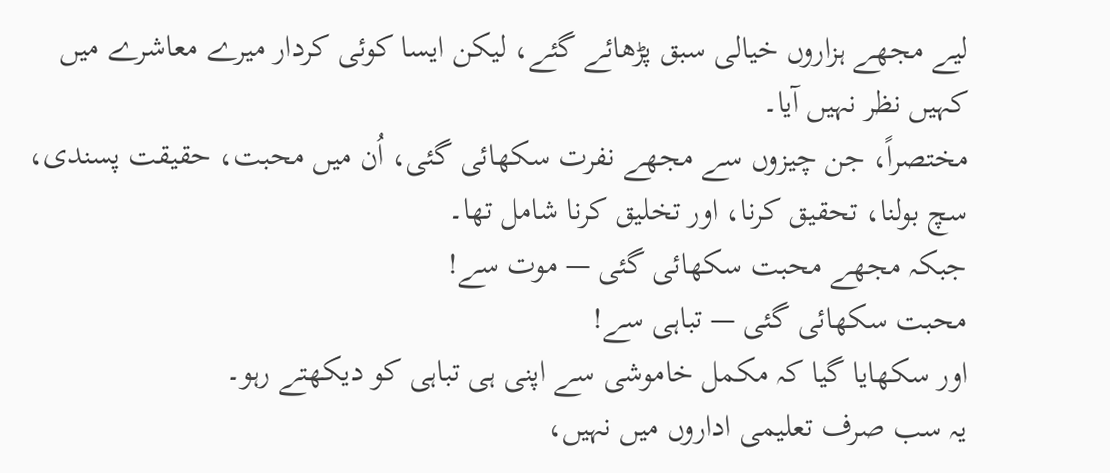لیے مجھے ہزاروں خیالی سبق پڑھائے گئے، لیکن ایسا کوئی کردار میرے معاشرے میں کہیں نظر نہیں آیا۔
مختصراً، جن چیزوں سے مجھے نفرت سکھائی گئی، اُن میں محبت، حقیقت پسندی، سچ بولنا، تحقیق کرنا، اور تخلیق کرنا شامل تھا۔
جبکہ مجھے محبت سکھائی گئی — موت سے!
محبت سکھائی گئی — تباہی سے!
اور سکھایا گیا کہ مکمل خاموشی سے اپنی ہی تباہی کو دیکھتے رہو۔
یہ سب صرف تعلیمی اداروں میں نہیں،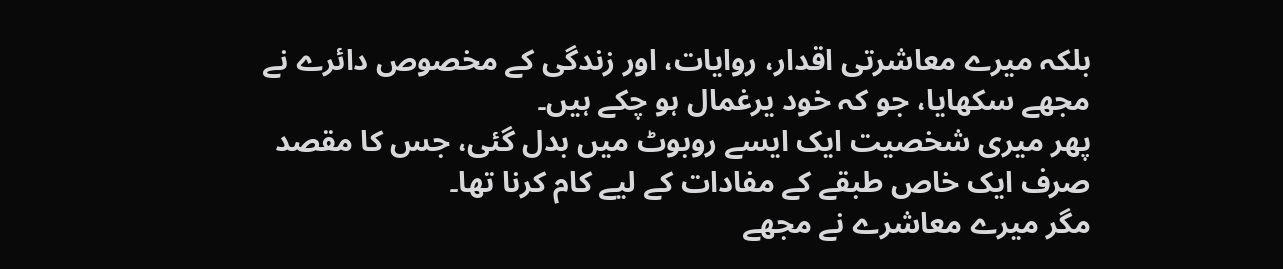بلکہ میرے معاشرتی اقدار، روایات، اور زندگی کے مخصوص دائرے نے مجھے سکھایا، جو کہ خود یرغمال ہو چکے ہیں۔
پھر میری شخصیت ایک ایسے روبوٹ میں بدل گئی، جس کا مقصد صرف ایک خاص طبقے کے مفادات کے لیے کام کرنا تھا۔
مگر میرے معاشرے نے مجھے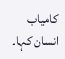کامیاب انسان کہا۔